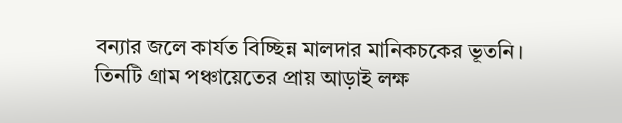বন্যার জলে কার্যত বিচ্ছিন্ন মালদার মানিকচকের ভূতনি। তিনটি গ্রাম পঞ্চায়েতের প্রায় আড়াই লক্ষ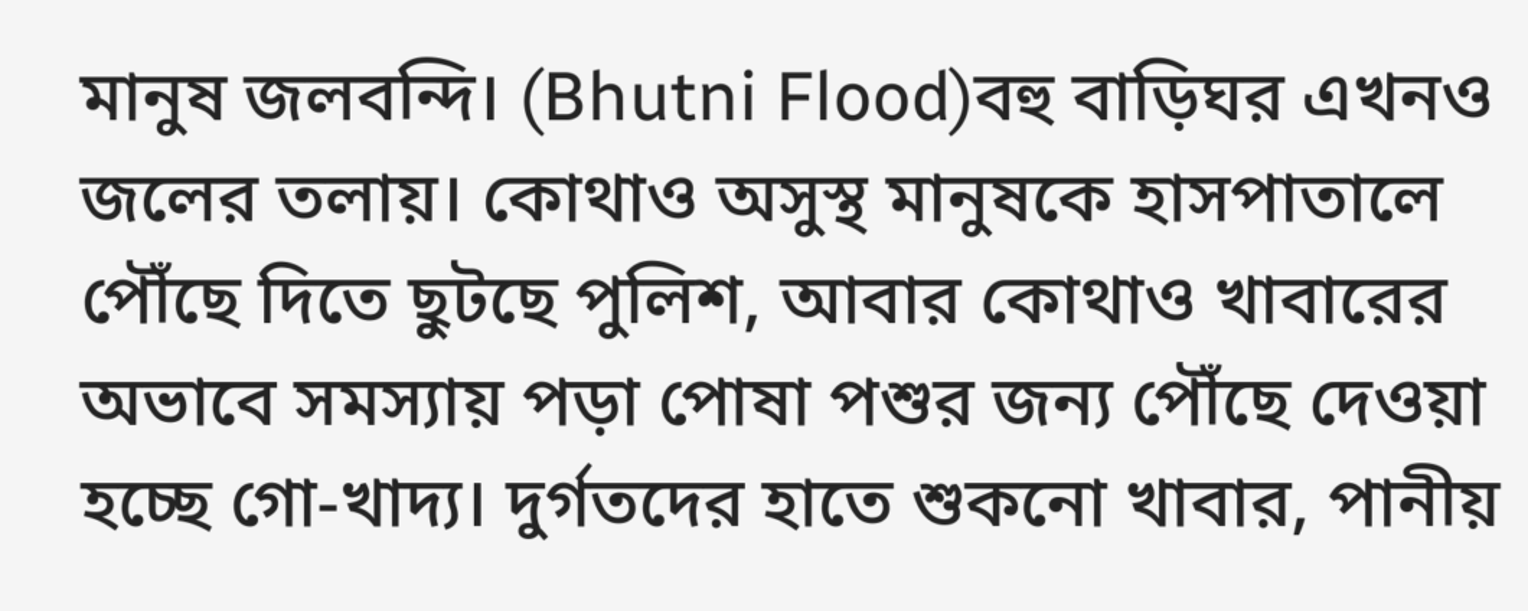মানুষ জলবন্দি। (Bhutni Flood)বহু বাড়িঘর এখনও জলের তলায়। কোথাও অসুস্থ মানুষকে হাসপাতালে পৌঁছে দিতে ছুটছে পুলিশ, আবার কোথাও খাবারের অভাবে সমস্যায় পড়া পোষা পশুর জন্য পৌঁছে দেওয়া হচ্ছে গো-খাদ্য। দুর্গতদের হাতে শুকনো খাবার, পানীয়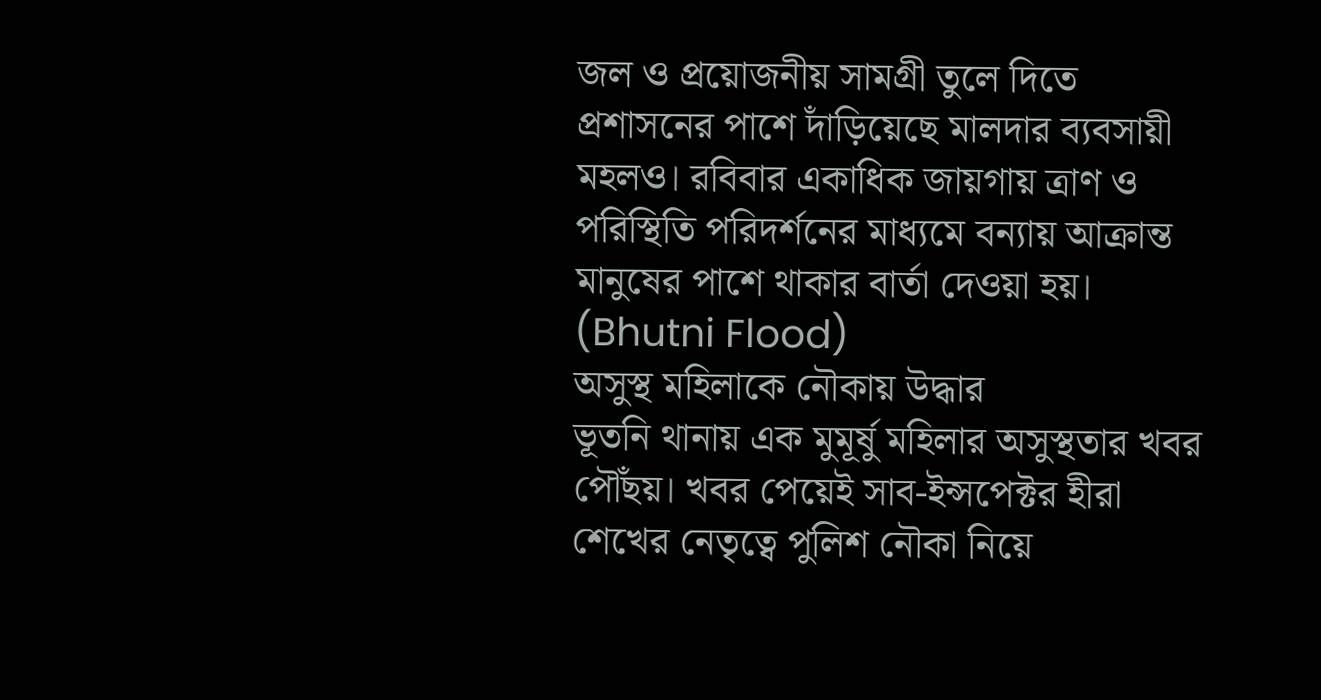জল ও প্রয়োজনীয় সামগ্রী তুলে দিতে প্রশাসনের পাশে দাঁড়িয়েছে মালদার ব্যবসায়ী মহলও। রবিবার একাধিক জায়গায় ত্রাণ ও পরিস্থিতি পরিদর্শনের মাধ্যমে বন্যায় আক্রান্ত মানুষের পাশে থাকার বার্তা দেওয়া হয়। (Bhutni Flood)
অসুস্থ মহিলাকে নৌকায় উদ্ধার
ভূতনি থানায় এক মুমূর্ষু মহিলার অসুস্থতার খবর পৌঁছয়। খবর পেয়েই সাব-ইন্সপেক্টর হীরা শেখের নেতৃত্বে পুলিশ নৌকা নিয়ে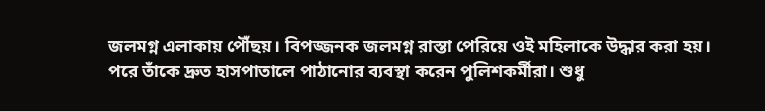জলমগ্ন এলাকায় পৌঁছয়। বিপজ্জনক জলমগ্ন রাস্তা পেরিয়ে ওই মহিলাকে উদ্ধার করা হয়। পরে তাঁকে দ্রুত হাসপাতালে পাঠানোর ব্যবস্থা করেন পুলিশকর্মীরা। শুধু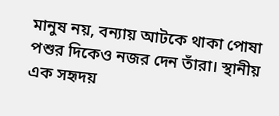মানুষ নয়, বন্যায় আটকে থাকা পোষা পশুর দিকেও নজর দেন তাঁরা। স্থানীয় এক সহৃদয়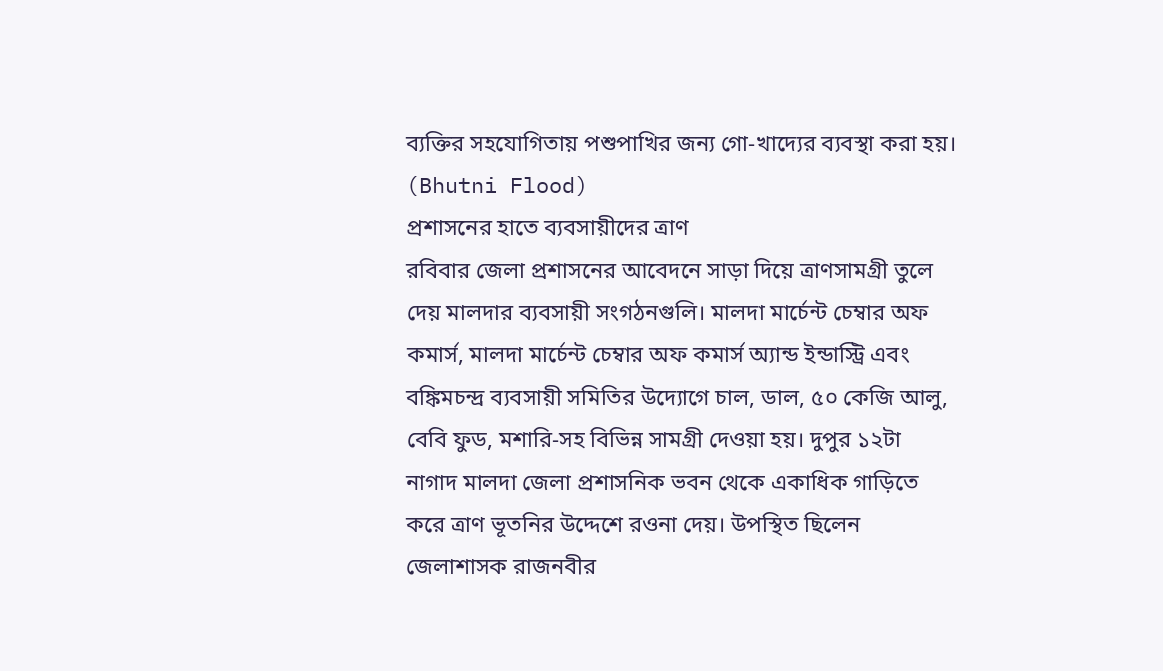ব্যক্তির সহযোগিতায় পশুপাখির জন্য গো-খাদ্যের ব্যবস্থা করা হয়। (Bhutni Flood)
প্রশাসনের হাতে ব্যবসায়ীদের ত্রাণ
রবিবার জেলা প্রশাসনের আবেদনে সাড়া দিয়ে ত্রাণসামগ্রী তুলে দেয় মালদার ব্যবসায়ী সংগঠনগুলি। মালদা মার্চেন্ট চেম্বার অফ কমার্স, মালদা মার্চেন্ট চেম্বার অফ কমার্স অ্যান্ড ইন্ডাস্ট্রি এবং বঙ্কিমচন্দ্র ব্যবসায়ী সমিতির উদ্যোগে চাল, ডাল, ৫০ কেজি আলু, বেবি ফুড, মশারি-সহ বিভিন্ন সামগ্রী দেওয়া হয়। দুপুর ১২টা নাগাদ মালদা জেলা প্রশাসনিক ভবন থেকে একাধিক গাড়িতে করে ত্রাণ ভূতনির উদ্দেশে রওনা দেয়। উপস্থিত ছিলেন জেলাশাসক রাজনবীর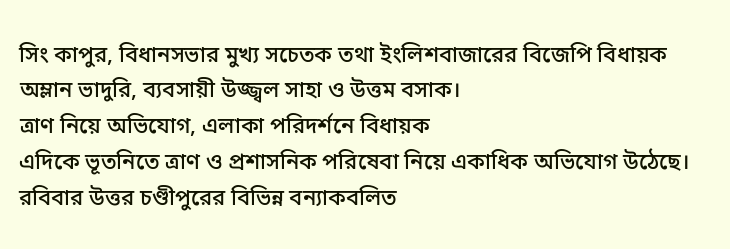সিং কাপুর, বিধানসভার মুখ্য সচেতক তথা ইংলিশবাজারের বিজেপি বিধায়ক অম্লান ভাদুরি, ব্যবসায়ী উজ্জ্বল সাহা ও উত্তম বসাক।
ত্রাণ নিয়ে অভিযোগ, এলাকা পরিদর্শনে বিধায়ক
এদিকে ভূতনিতে ত্রাণ ও প্রশাসনিক পরিষেবা নিয়ে একাধিক অভিযোগ উঠেছে। রবিবার উত্তর চণ্ডীপুরের বিভিন্ন বন্যাকবলিত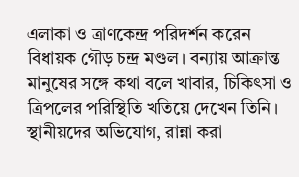এলাকা ও ত্রাণকেন্দ্র পরিদর্শন করেন বিধায়ক গৌড় চন্দ্র মণ্ডল। বন্যায় আক্রান্ত মানুষের সঙ্গে কথা বলে খাবার, চিকিৎসা ও ত্রিপলের পরিস্থিতি খতিয়ে দেখেন তিনি। স্থানীয়দের অভিযোগ, রান্না করা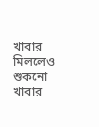খাবার মিললেও শুকনো খাবার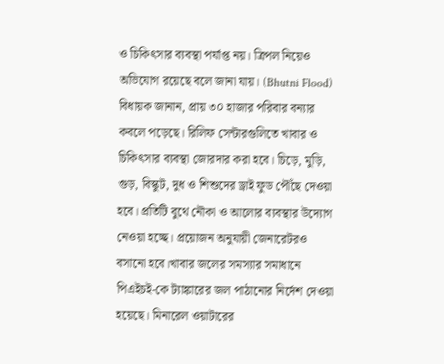ও চিকিৎসার ব্যবস্থা পর্যাপ্ত নয়। ত্রিপল নিয়েও অভিযোগ রয়েছে বলে জানা যায়। (Bhutni Flood)
বিধায়ক জানান, প্রায় ৩০ হাজার পরিবার বন্যার কবলে পড়েছে। রিলিফ সেন্টারগুলিতে খাবার ও চিকিৎসার ব্যবস্থা জোরদার করা হবে। চিড়ে, মুড়ি, গুড়, বিস্কুট, দুধ ও শিশুদের ড্রাই ফুড পৌঁছে দেওয়া হবে। প্রতিটি বুথে নৌকা ও আলোর ব্যবস্থার উদ্যোগ নেওয়া হচ্ছে। প্রয়োজন অনুযায়ী জেনারেটরও বসানো হবে।খাবার জলের সমস্যার সমাধানে পিএইচই-কে ট্যাঙ্কারের জল পাঠানোর নির্দেশ দেওয়া হয়েছে। মিনারেল ওয়াটারের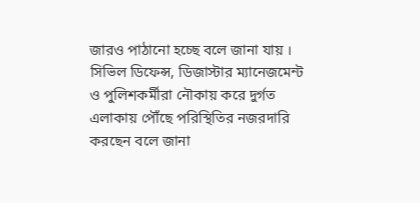জারও পাঠানো হচ্ছে বলে জানা যায় । সিভিল ডিফেন্স, ডিজাস্টার ম্যানেজমেন্ট ও পুলিশকর্মীরা নৌকায় করে দুর্গত এলাকায় পৌঁছে পরিস্থিতির নজরদারি করছেন বলে জানা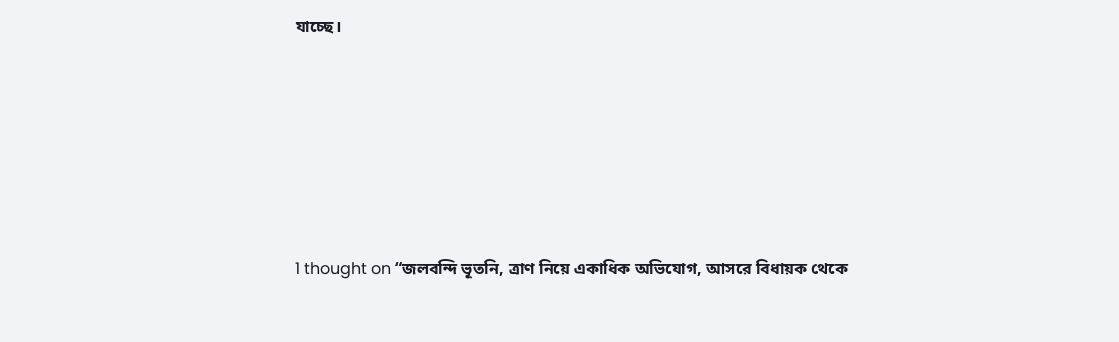যাচ্ছে।










1 thought on “জলবন্দি ভূতনি, ত্রাণ নিয়ে একাধিক অভিযোগ, আসরে বিধায়ক থেকে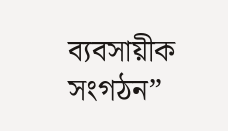ব্যবসায়ীক সংগঠন”